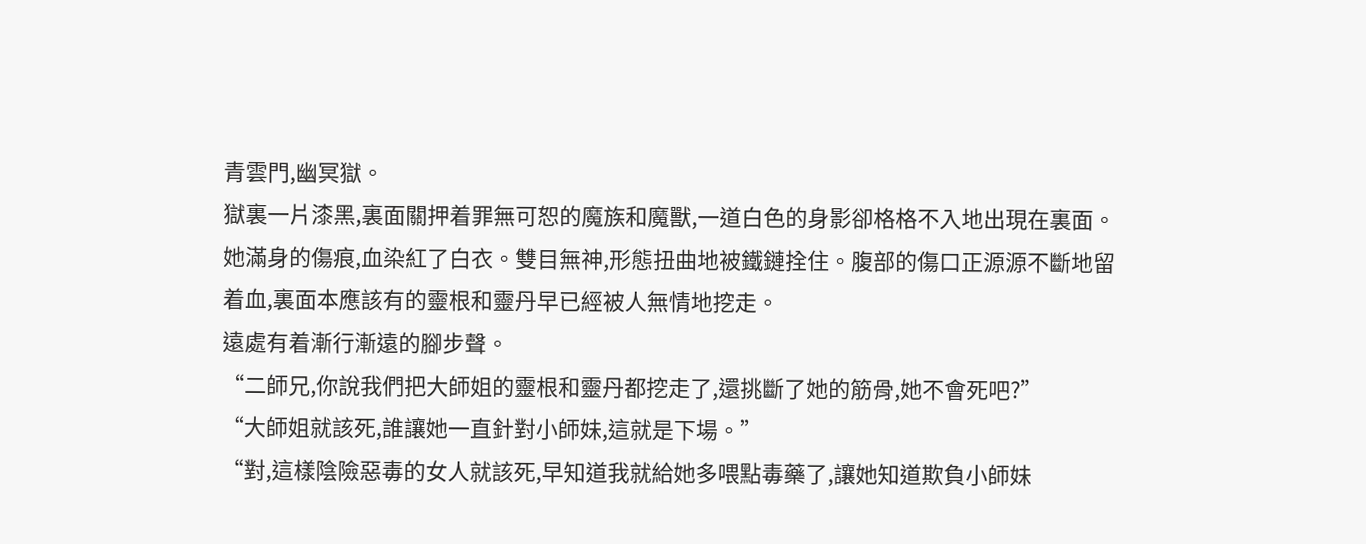青雲門,幽冥獄。
獄裏一片漆黑,裏面關押着罪無可恕的魔族和魔獸,一道白色的身影卻格格不入地出現在裏面。
她滿身的傷痕,血染紅了白衣。雙目無神,形態扭曲地被鐵鏈拴住。腹部的傷口正源源不斷地留着血,裏面本應該有的靈根和靈丹早已經被人無情地挖走。
遠處有着漸行漸遠的腳步聲。
“二師兄,你說我們把大師姐的靈根和靈丹都挖走了,還挑斷了她的筋骨,她不會死吧?”
“大師姐就該死,誰讓她一直針對小師妹,這就是下場。”
“對,這樣陰險惡毒的女人就該死,早知道我就給她多喂點毒藥了,讓她知道欺負小師妹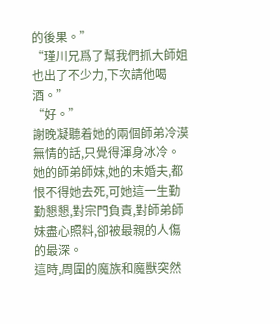的後果。”
“瑾川兄爲了幫我們抓大師姐也出了不少力,下次請他喝酒。”
“好。”
謝晚凝聽着她的兩個師弟冷漠無情的話,只覺得渾身冰冷。她的師弟師妹,她的未婚夫,都恨不得她去死,可她這一生勤勤懇懇,對宗門負責,對師弟師妹盡心照料,卻被最親的人傷的最深。
這時,周圍的魔族和魔獸突然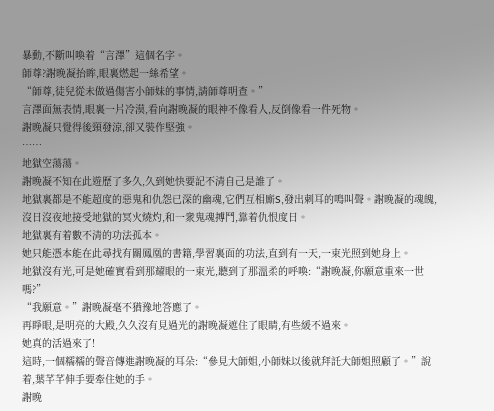暴動,不斷叫喚着“言澤”這個名字。
師尊?謝晚凝抬眸,眼裏燃起一絲希望。
“師尊,徒兒從未做過傷害小師妹的事情,請師尊明查。”
言澤面無表情,眼裏一片冷漠,看向謝晚凝的眼神不像看人,反倒像看一件死物。
謝晚凝只覺得後頸發涼,卻又裝作堅強。
……
地獄空蕩蕩。
謝晚凝不知在此遊歷了多久,久到她快要記不清自己是誰了。
地獄裏都是不能超度的惡鬼和仇怨已深的幽魂,它們互相廝S,發出刺耳的鳴叫聲。謝晚凝的魂魄,沒日沒夜地接受地獄的冥火燒灼,和一衆鬼魂搏鬥,靠着仇恨度日。
地獄裏有着數不清的功法孤本。
她只能憑本能在此尋找有關鳳凰的書籍,學習裏面的功法,直到有一天,一束光照到她身上。
地獄沒有光,可是她確實看到那耀眼的一束光,聽到了那溫柔的呼喚:“謝晚凝,你願意重來一世嗎?”
“我願意。”謝晚凝毫不猶豫地答應了。
再睜眼,是明亮的大殿,久久沒有見過光的謝晚凝遮住了眼睛,有些緩不過來。
她真的活過來了!
這時,一個糯糯的聲音傳進謝晚凝的耳朵:“參見大師姐,小師妹以後就拜託大師姐照顧了。”說着,葉芊芊伸手要牽住她的手。
謝晚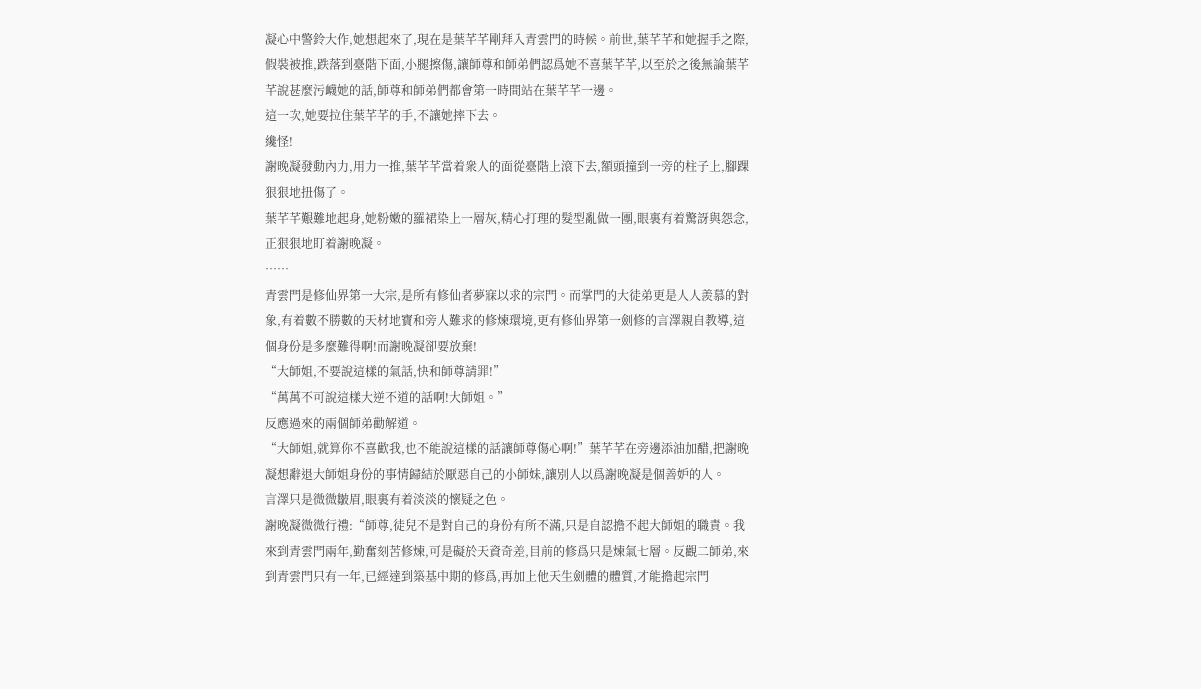凝心中警鈴大作,她想起來了,現在是葉芊芊剛拜入青雲門的時候。前世,葉芊芊和她握手之際,假裝被推,跌落到臺階下面,小腿擦傷,讓師尊和師弟們認爲她不喜葉芊芊,以至於之後無論葉芊芊說甚麼污衊她的話,師尊和師弟們都會第一時間站在葉芊芊一邊。
這一次,她要拉住葉芊芊的手,不讓她摔下去。
纔怪!
謝晚凝發動內力,用力一推,葉芊芊當着衆人的面從臺階上滾下去,額頭撞到一旁的柱子上,腳踝狠狠地扭傷了。
葉芊芊艱難地起身,她粉嫩的羅裙染上一層灰,精心打理的髮型亂做一團,眼裏有着驚訝與怨念,正狠狠地盯着謝晚凝。
……
青雲門是修仙界第一大宗,是所有修仙者夢寐以求的宗門。而掌門的大徒弟更是人人羨慕的對象,有着數不勝數的天材地寶和旁人難求的修煉環境,更有修仙界第一劍修的言澤親自教導,這個身份是多麼難得啊!而謝晚凝卻要放棄!
“大師姐,不要說這樣的氣話,快和師尊請罪!”
“萬萬不可說這樣大逆不道的話啊!大師姐。”
反應過來的兩個師弟勸解道。
“大師姐,就算你不喜歡我,也不能說這樣的話讓師尊傷心啊!”葉芊芊在旁邊添油加醋,把謝晚凝想辭退大師姐身份的事情歸結於厭惡自己的小師妹,讓別人以爲謝晚凝是個善妒的人。
言澤只是微微皺眉,眼裏有着淡淡的懷疑之色。
謝晚凝微微行禮:“師尊,徒兒不是對自己的身份有所不滿,只是自認擔不起大師姐的職責。我來到青雲門兩年,勤奮刻苦修煉,可是礙於天資奇差,目前的修爲只是煉氣七層。反觀二師弟,來到青雲門只有一年,已經達到築基中期的修爲,再加上他天生劍體的體質,才能擔起宗門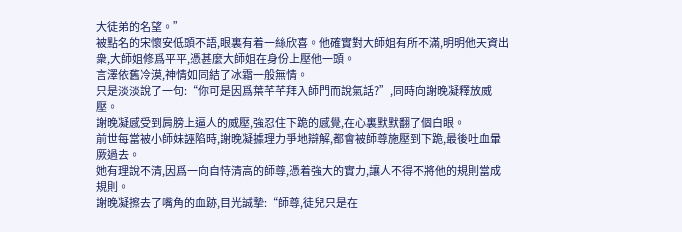大徒弟的名望。”
被點名的宋懷安低頭不語,眼裏有着一絲欣喜。他確實對大師姐有所不滿,明明他天資出衆,大師姐修爲平平,憑甚麼大師姐在身份上壓他一頭。
言澤依舊冷漠,神情如同結了冰霜一般無情。
只是淡淡說了一句:“你可是因爲葉芊芊拜入師門而說氣話?”,同時向謝晚凝釋放威壓。
謝晚凝感受到肩膀上逼人的威壓,強忍住下跪的感覺,在心裏默默翻了個白眼。
前世每當被小師妹誣陷時,謝晚凝據理力爭地辯解,都會被師尊施壓到下跪,最後吐血暈厥過去。
她有理說不清,因爲一向自恃清高的師尊,憑着強大的實力,讓人不得不將他的規則當成規則。
謝晚凝擦去了嘴角的血跡,目光誠摯:“師尊,徒兒只是在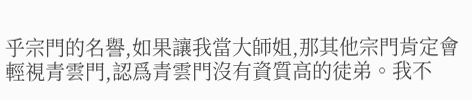乎宗門的名譽,如果讓我當大師姐,那其他宗門肯定會輕視青雲門,認爲青雲門沒有資質高的徒弟。我不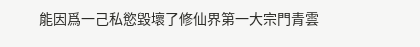能因爲一己私慾毀壞了修仙界第一大宗門青雲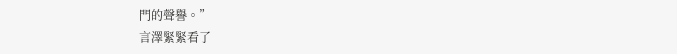門的聲譽。”
言澤緊緊看了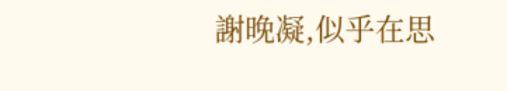謝晚凝,似乎在思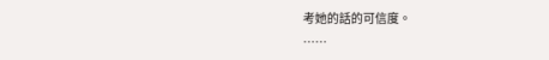考她的話的可信度。
……